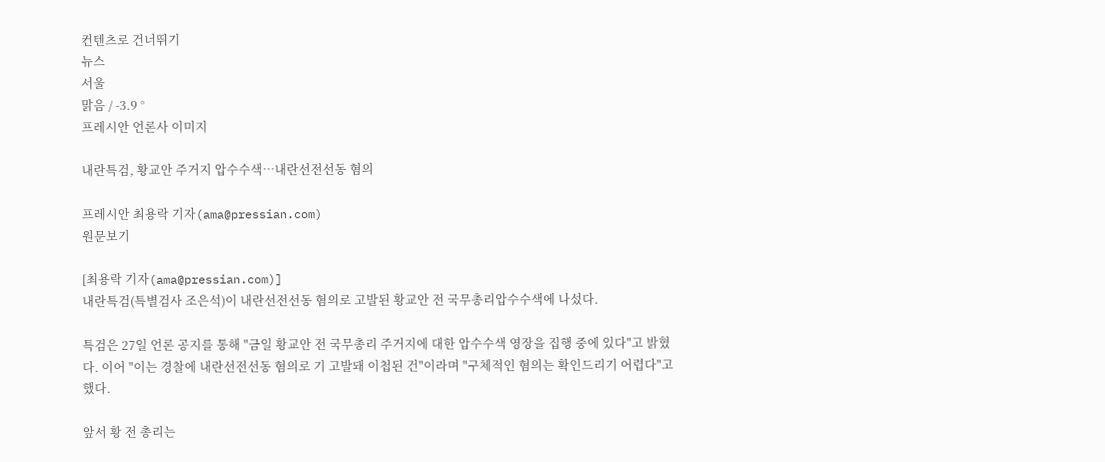컨텐츠로 건너뛰기
뉴스
서울
맑음 / -3.9 °
프레시안 언론사 이미지

내란특검, 황교안 주거지 압수수색…내란선전선동 혐의

프레시안 최용락 기자(ama@pressian.com)
원문보기

[최용락 기자(ama@pressian.com)]
내란특검(특별검사 조은석)이 내란선전선동 혐의로 고발된 황교안 전 국무총리압수수색에 나섰다.

특검은 27일 언론 공지를 통해 "금일 황교안 전 국무총리 주거지에 대한 압수수색 영장을 집행 중에 있다"고 밝혔다. 이어 "이는 경찰에 내란선전선동 혐의로 기 고발돼 이첩된 건"이라며 "구체적인 혐의는 확인드리기 어렵다"고 했다.

앞서 황 전 총리는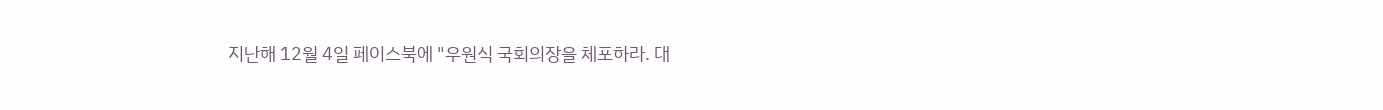지난해 12월 4일 페이스북에 "우원식 국회의장을 체포하라. 대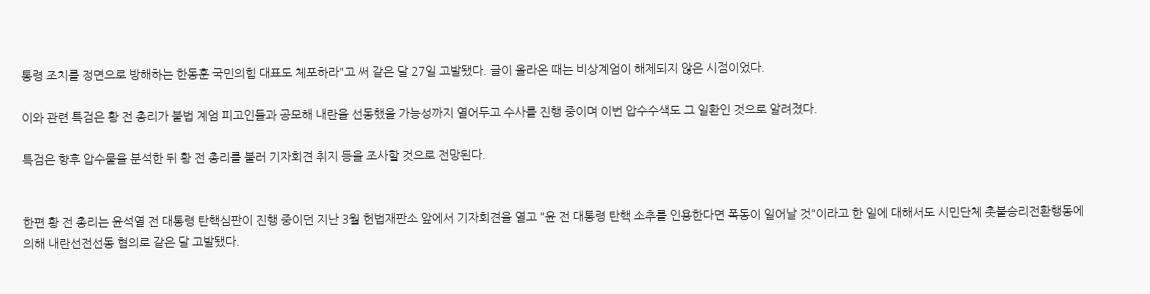통령 조치를 정면으로 방해하는 한동훈 국민의힘 대표도 체포하라"고 써 같은 달 27일 고발됐다. 글이 올라온 때는 비상계엄이 해제되지 않은 시점이었다.

이와 관련 특검은 황 전 총리가 불법 계엄 피고인들과 공모해 내란을 선동했을 가능성까지 열어두고 수사를 진행 중이며 이번 압수수색도 그 일환인 것으로 알려졌다.

특검은 향후 압수물을 분석한 뒤 황 전 총리를 불러 기자회견 취지 등을 조사할 것으로 전망된다.


한편 황 전 총리는 윤석열 전 대통령 탄핵심판이 진행 중이던 지난 3월 헌법재판소 앞에서 기자회견을 열고 "윤 전 대통령 탄핵 소추를 인용한다면 폭동이 일어날 것"이라고 한 일에 대해서도 시민단체 촛불승리전환행동에 의해 내란선전선동 혐의로 같은 달 고발됐다.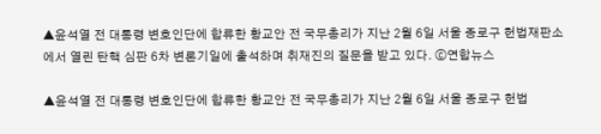▲윤석열 전 대통령 변호인단에 합류한 황교안 전 국무총리가 지난 2월 6일 서울 종로구 헌법재판소에서 열린 탄핵 심판 6차 변론기일에 출석하며 취재진의 질문을 받고 있다. ⓒ연합뉴스

▲윤석열 전 대통령 변호인단에 합류한 황교안 전 국무총리가 지난 2월 6일 서울 종로구 헌법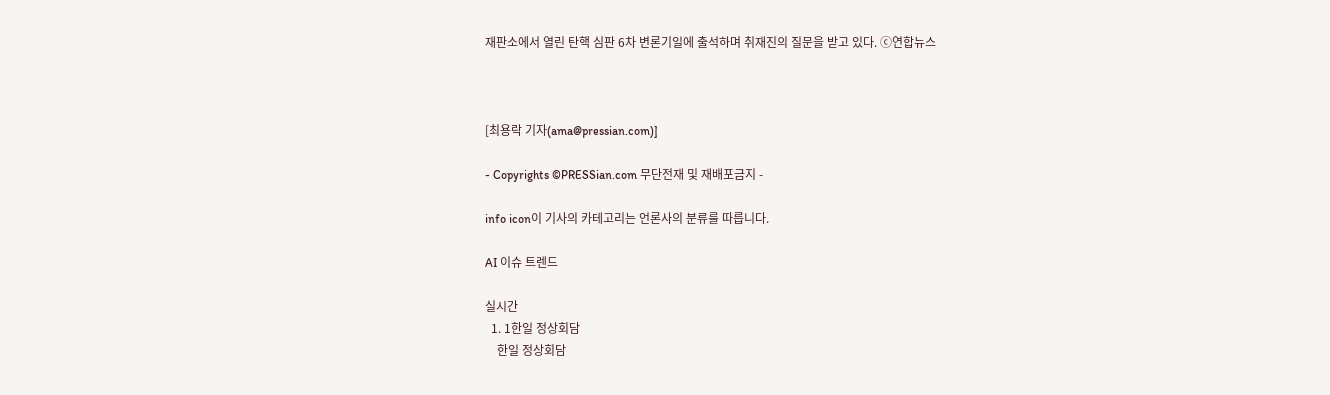재판소에서 열린 탄핵 심판 6차 변론기일에 출석하며 취재진의 질문을 받고 있다. ⓒ연합뉴스



[최용락 기자(ama@pressian.com)]

- Copyrights ©PRESSian.com 무단전재 및 재배포금지 -

info icon이 기사의 카테고리는 언론사의 분류를 따릅니다.

AI 이슈 트렌드

실시간
  1. 1한일 정상회담
    한일 정상회담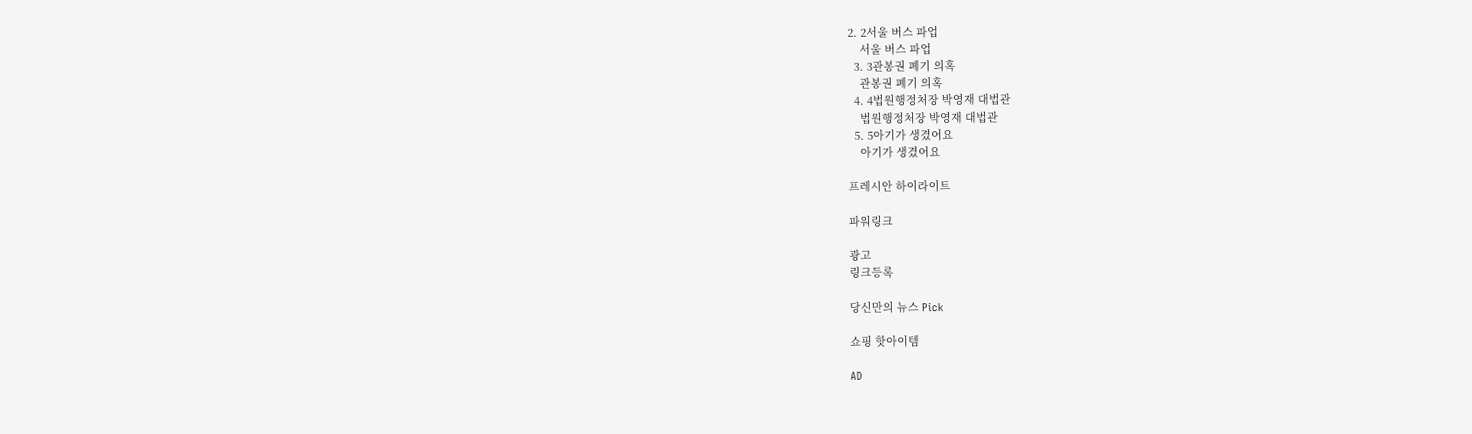2. 2서울 버스 파업
    서울 버스 파업
  3. 3관봉권 폐기 의혹
    관봉권 폐기 의혹
  4. 4법원행정처장 박영재 대법관
    법원행정처장 박영재 대법관
  5. 5아기가 생겼어요
    아기가 생겼어요

프레시안 하이라이트

파워링크

광고
링크등록

당신만의 뉴스 Pick

쇼핑 핫아이템

AD